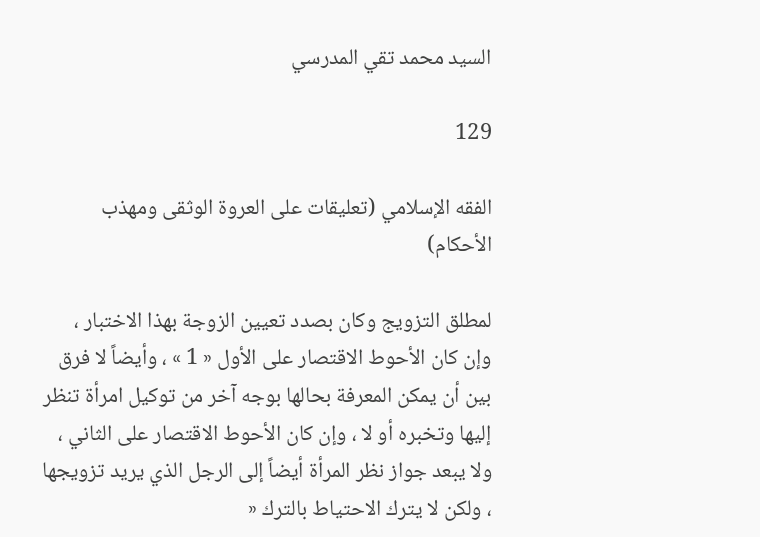السيد محمد تقي المدرسي

129

الفقه الإسلامي (تعليقات على العروة الوثقى ومهذب الأحكام)

لمطلق التزويج وكان بصدد تعيين الزوجة بهذا الاختبار ، وإن كان الأحوط الاقتصار على الأول « 1 » ، وأيضاً لا فرق بين أن يمكن المعرفة بحالها بوجه آخر من توكيل امرأة تنظر إليها وتخبره أو لا ، وإن كان الأحوط الاقتصار على الثاني ، ولا يبعد جواز نظر المرأة أيضاً إلى الرجل الذي يريد تزويجها ، ولكن لا يترك الاحتياط بالترك «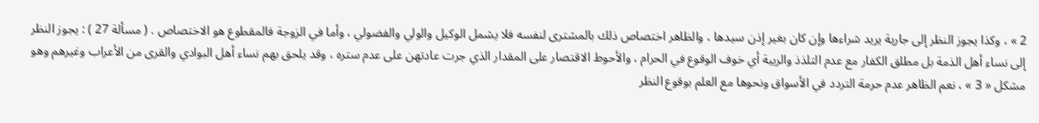2 » ، وكذا يجوز النظر إلى جارية يريد شراءها وإن كان بغير إذن سيدها ، والظاهر اختصاص ذلك بالمشترى لنفسه فلا يشمل الوكيل والولي والفضولي ، وأما في الزوجة فالمقطوع هو الاختصاص . ( مسألة 27 ) : يجوز النظر إلى نساء أهل الذمة بل مطلق الكفار مع عدم التلذذ والريبة أي خوف الوقوع في الحرام ، والأحوط الاقتصار على المقدار الذي جرت عادتهن على عدم ستره ، وقد يلحق بهم نساء أهل البوادي والقرى من الأعراب وغيرهم وهو مشكل « 3 » ، نعم الظاهر عدم حرمة التردد في الأسواق ونحوها مع العلم بوقوع النظر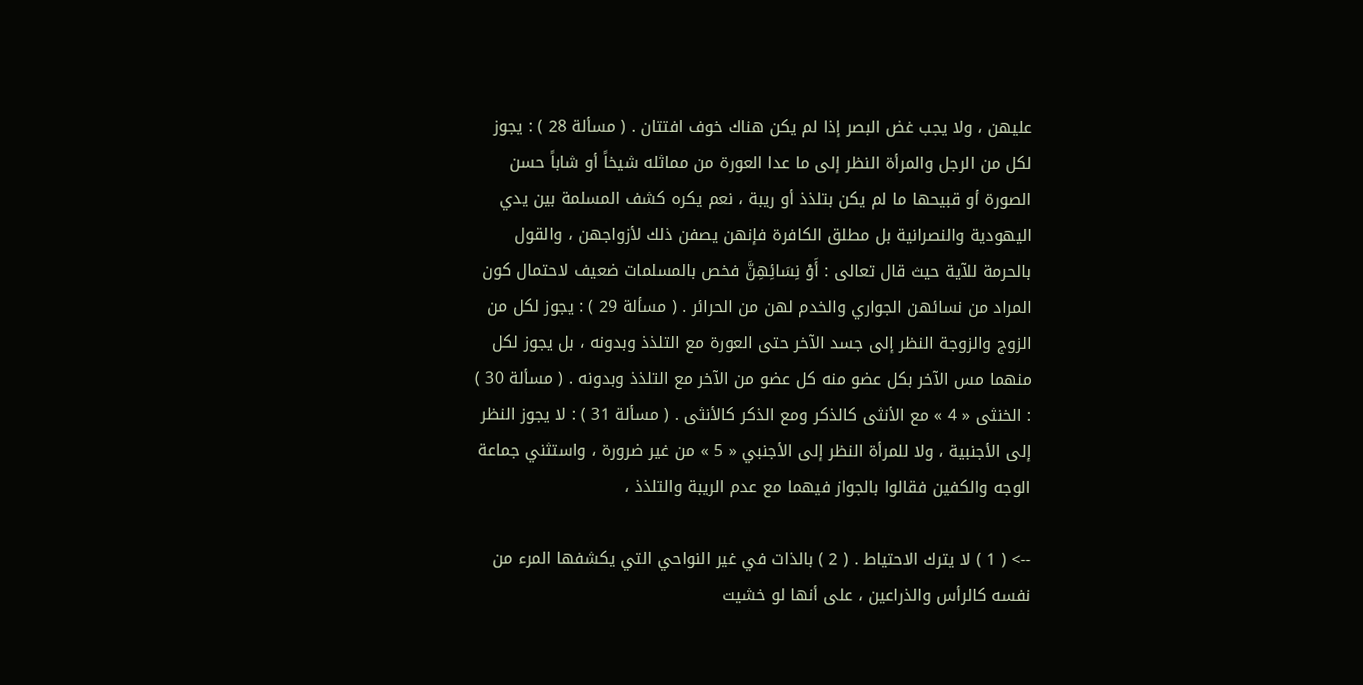عليهن ، ولا يجب غض البصر إذا لم يكن هناك خوف افتتان . ( مسألة 28 ) : يجوز لكل من الرجل والمرأة النظر إلى ما عدا العورة من مماثله شيخاً أو شاباً حسن الصورة أو قبيحها ما لم يكن بتلذذ أو ريبة ، نعم يكره كشف المسلمة بين يدي اليهودية والنصرانية بل مطلق الكافرة فإنهن يصفن ذلك لأزواجهن ، والقول بالحرمة للآية حيث قال تعالى : أَوْ نِسَائِهِنَّ فخص بالمسلمات ضعيف لاحتمال كون المراد من نسائهن الجواري والخدم لهن من الحرائر . ( مسألة 29 ) : يجوز لكل من الزوج والزوجة النظر إلى جسد الآخر حتى العورة مع التلذذ وبدونه ، بل يجوز لكل منهما مس الآخر بكل عضو منه كل عضو من الآخر مع التلذذ وبدونه . ( مسألة 30 ) : الخنثى « 4 » مع الأنثى كالذكر ومع الذكر كالأنثى . ( مسألة 31 ) : لا يجوز النظر إلى الأجنبية ، ولا للمرأة النظر إلى الأجنبي « 5 » من غير ضرورة ، واستثني جماعة الوجه والكفين فقالوا بالجواز فيهما مع عدم الريبة والتلذذ ،

--> ( 1 ) لا يترك الاحتياط . ( 2 ) بالذات في غير النواحي التي يكشفها المرء من نفسه كالرأس والذراعين ، على أنها لو خشيت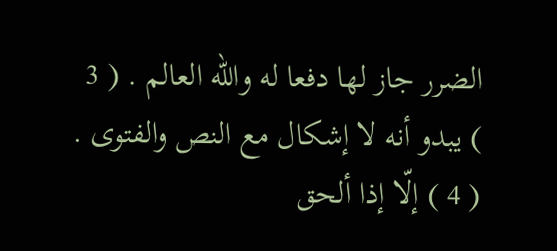الضرر جاز لها دفعا له واللّه العالم . ( 3 ) يبدو أنه لا إشكال مع النص والفتوى . ( 4 ) إلّا إذا ألحق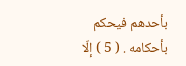بأحدهم فيحكم بأحكامه . ( 5 ) إلّا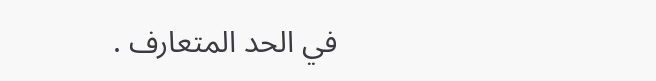في الحد المتعارف .